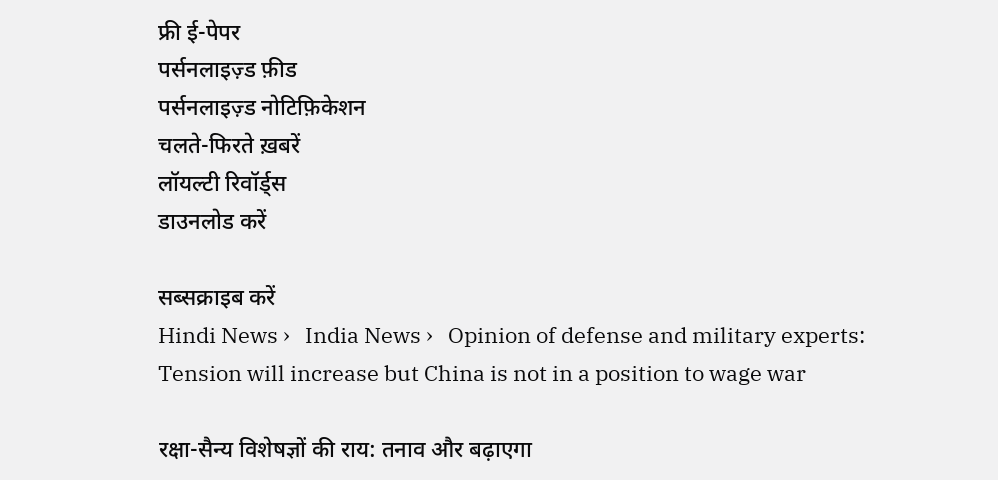फ्री ई-पेपर
पर्सनलाइज़्ड फ़ीड
पर्सनलाइज़्ड नोटिफ़िकेशन
चलते-फिरते ख़बरें
लॉयल्टी रिवॉर्ड्स
डाउनलोड करें

सब्सक्राइब करें
Hindi News ›   India News ›   Opinion of defense and military experts: Tension will increase but China is not in a position to wage war

रक्षा-सैन्य विशेषज्ञों की राय: तनाव और बढ़ाएगा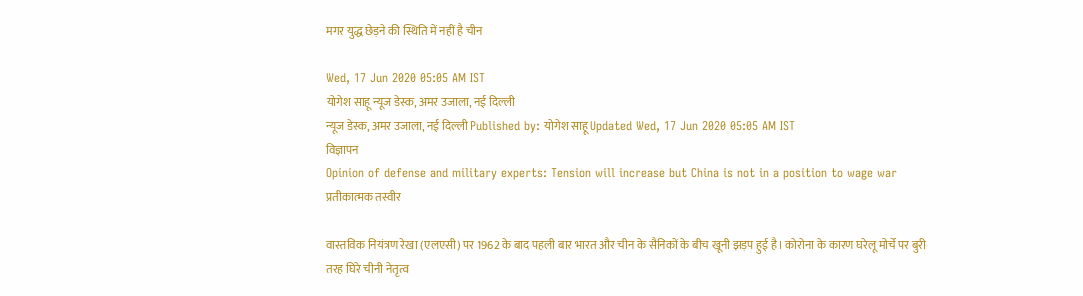मगर युद्ध छेड़ने की स्थिति में नहीं है चीन

Wed, 17 Jun 2020 05:05 AM IST
योगेश साहू न्यूज डेस्क, अमर उजाला, नई दिल्ली
न्यूज डेस्क, अमर उजाला, नई दिल्ली Published by: योगेश साहू Updated Wed, 17 Jun 2020 05:05 AM IST
विज्ञापन
Opinion of defense and military experts: Tension will increase but China is not in a position to wage war
प्रतीकात्मक तस्वीर

वास्तविक नियंत्रण रेखा (एलएसी) पर 1962 के बाद पहली बार भारत और चीन के सैनिकों के बीच खूनी झड़प हुई है। कोरोना के कारण घरेलू मोर्चे पर बुरी तरह घिरे चीनी नेतृत्व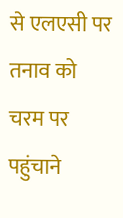से एलएसी पर तनाव को चरम पर पहुंचाने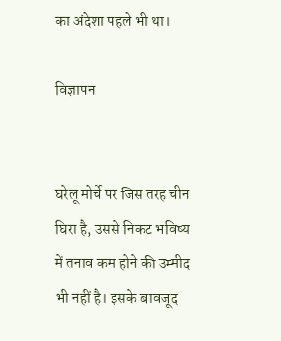का अंदेशा पहले भी था।

विज्ञापन


घरेलू मोर्चे पर जिस तरह चीन घिरा है, उससे निकट भविष्य में तनाव कम होने की उम्मीद भी नहीं है। इसके बावजूद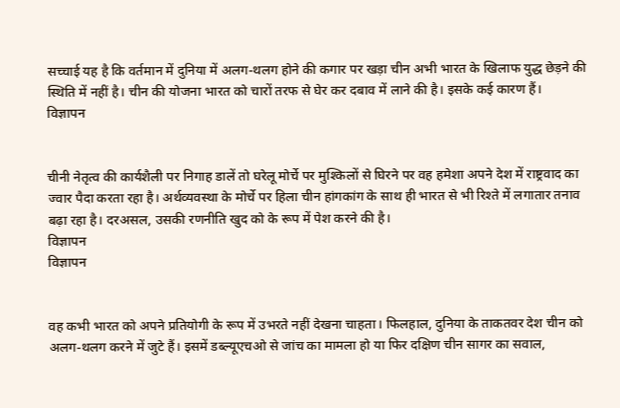सच्चाई यह है कि वर्तमान में दुनिया में अलग-थलग होने की कगार पर खड़ा चीन अभी भारत के खिलाफ युद्ध छेड़ने की स्थिति में नहीं है। चीन की योजना भारत को चारों तरफ से घेर कर दबाव में लाने की है। इसके कई कारण हैं।
विज्ञापन


चीनी नेतृत्व की कार्यशैली पर निगाह डालें तो घरेलू मोर्चे पर मुश्किलों से घिरने पर वह हमेशा अपने देश में राष्ट्रवाद का ज्वार पैदा करता रहा है। अर्थव्यवस्था के मोर्चे पर हिला चीन हांगकांग के साथ ही भारत से भी रिश्ते में लगातार तनाव बढ़ा रहा है। दरअसल, उसकी रणनीति खुद को के रूप में पेश करने की है।
विज्ञापन
विज्ञापन


वह कभी भारत को अपने प्रतियोगी के रूप में उभरते नहीं देखना चाहता। फिलहाल, दुनिया के ताकतवर देश चीन को अलग-थलग करने में जुटे हैं। इसमें डब्ल्यूएचओ से जांच का मामला हो या फिर दक्षिण चीन सागर का सवाल,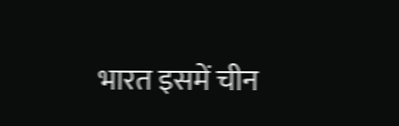भारत इसमें चीन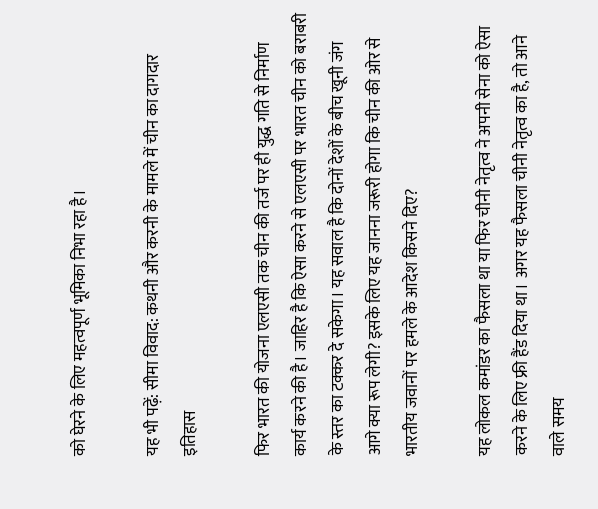को घेरने के लिए महत्वपूर्ण भूमिका निभा रहा है।

यह भी पढ़ें: सीमा विवाद: कथनी और करनी के मामले में चीन का दागदार इतिहास

फिर भारत की योजना एलएसी तक चीन की तर्ज पर ही युद्ध गति से निर्माण कार्य करने की है। जाहिर है कि ऐसा करने से एलएसी पर भारत चीन को बराबरी के स्तर का टक्कर दे सकेगा। यह सवाल है कि दोनों देशों के बीच खूनी जंग आगे क्या रूप लेगी? इसके लिए यह जानना जरूरी होगा कि चीन की ओर से भारतीय जवानों पर हमले के आदेश किसने दिए?

यह लोकल कमांडर का फैसला था या फिर चीनी नेतृत्व ने अपनी सेना को ऐसा करने के लिए फ्री हैंड दिया था। अगर यह फैसला चीनी नेतृत्व का है, तो आने वाले समय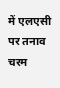में एलएसी पर तनाव चरम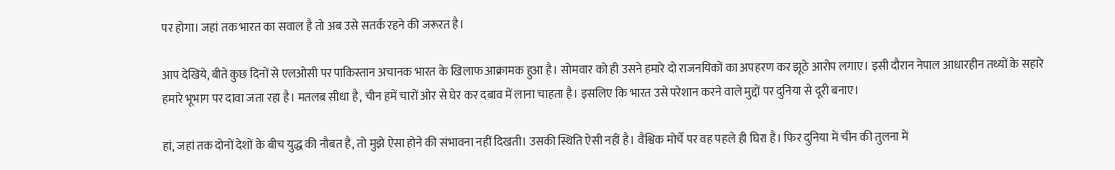पर होगा। जहां तक भारत का सवाल है तो अब उसे सतर्क रहने की जरूरत है।

आप देखिये, बीते कुछ दिनों से एलओसी पर पाकिस्तान अचानक भारत के खिलाफ आक्रामक हुआ है। सोमवार को ही उसने हमारे दो राजनयिकों का अपहरण कर झूठे आरोप लगाए। इसी दौरान नेपाल आधारहीन तथ्यों के सहारे हमारे भूभाग पर दावा जता रहा है। मतलब सीधा है, चीन हमें चारों ओर से घेर कर दबाव में लाना चाहता है। इसलिए कि भारत उसे परेशान करने वाले मुद्दों पर दुनिया से दूरी बनाए।

हां, जहां तक दोनों देशों के बीच युद्ध की नौबत है, तो मुझे ऐसा होने की संभावना नहीं दिखती। उसकी स्थिति ऐसी नहीं है। वैश्विक मोर्चे पर वह पहले ही घिरा है। फिर दुनिया में चीन की तुलना में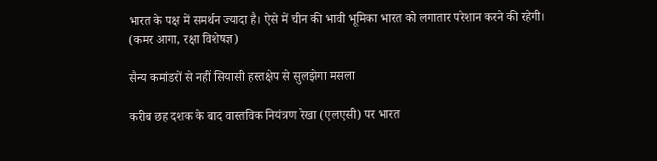भारत के पक्ष में समर्थन ज्यादा है। ऐसे में चीन की भावी भूमिका भारत को लगातार परेशान करने की रहेगी। (कमर आगा, रक्षा विशेषज्ञ)

सैन्य कमांडरों से नहीं सियासी हस्तक्षेप से सुलझेगा मसला

करीब छह दशक के बाद वास्तविक नियंत्रण रेखा (एलएसी) पर भारत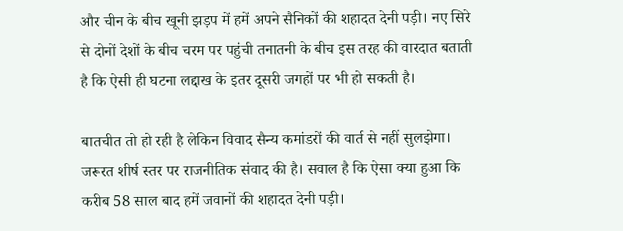और चीन के बीच खूनी झड़प में हमें अपने सैनिकों की शहादत देनी पड़ी। नए सिरे से दोनों देशों के बीच चरम पर पहुंची तनातनी के बीच इस तरह की वारदात बताती है कि ऐसी ही घटना लद्दाख के इतर दूसरी जगहों पर भी हो सकती है।

बातचीत तो हो रही है लेकिन विवाद सैन्य कमांडरों की वार्त से नहीं सुलझेगा। जरूरत शीर्ष स्तर पर राजनीतिक संवाद की है। सवाल है कि ऐसा क्या हुआ कि करीब 58 साल बाद हमें जवानों की शहादत देनी पड़ी।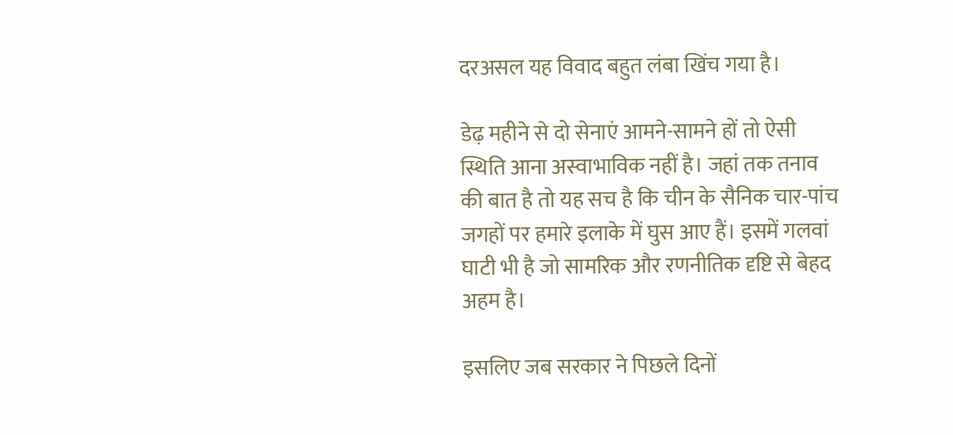दरअसल यह विवाद बहुत लंबा खिंच गया है।

डेढ़ महीने से दो सेनाएं आमने-सामने हों तो ऐसी स्थिति आना अस्वाभाविक नहीं है। जहां तक तनाव की बात है तो यह सच है कि चीन के सैनिक चार-पांच जगहों पर हमारे इलाके में घुस आए हैं। इसमें गलवां घाटी भी है जो सामरिक और रणनीतिक दृष्टि से बेहद अहम है।

इसलिए जब सरकार ने पिछले दिनों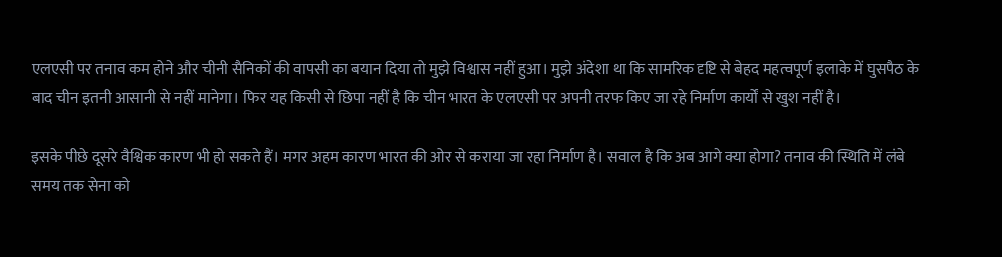एलएसी पर तनाव कम होने और चीनी सैनिकों की वापसी का बयान दिया तो मुझे विश्वास नहीं हुआ। मुझे अंदेशा था कि सामरिक दृष्टि से बेहद महत्वपूर्ण इलाके में घुसपैठ के बाद चीन इतनी आसानी से नहीं मानेगा। फिर यह किसी से छिपा नहीं है कि चीन भारत के एलएसी पर अपनी तरफ किए जा रहे निर्माण कार्यों से खुश नहीं है।

इसके पीछे दूसरे वैश्विक कारण भी हो सकते हैं। मगर अहम कारण भारत की ओर से कराया जा रहा निर्माण है। सवाल है कि अब आगे क्या होगा? तनाव की स्थिति में लंबे समय तक सेना को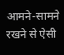आमने-सामने रखने से ऐसी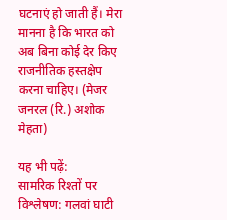घटनाएं हो जाती हैं। मेरा मानना है कि भारत को अब बिना कोई देर किए राजनीतिक हस्तक्षेप करना चाहिए। (मेजर जनरल (रि.) अशोक मेहता)

यह भी पढ़ें:
सामरिक रिश्तों पर विश्लेषण: गलवां घाटी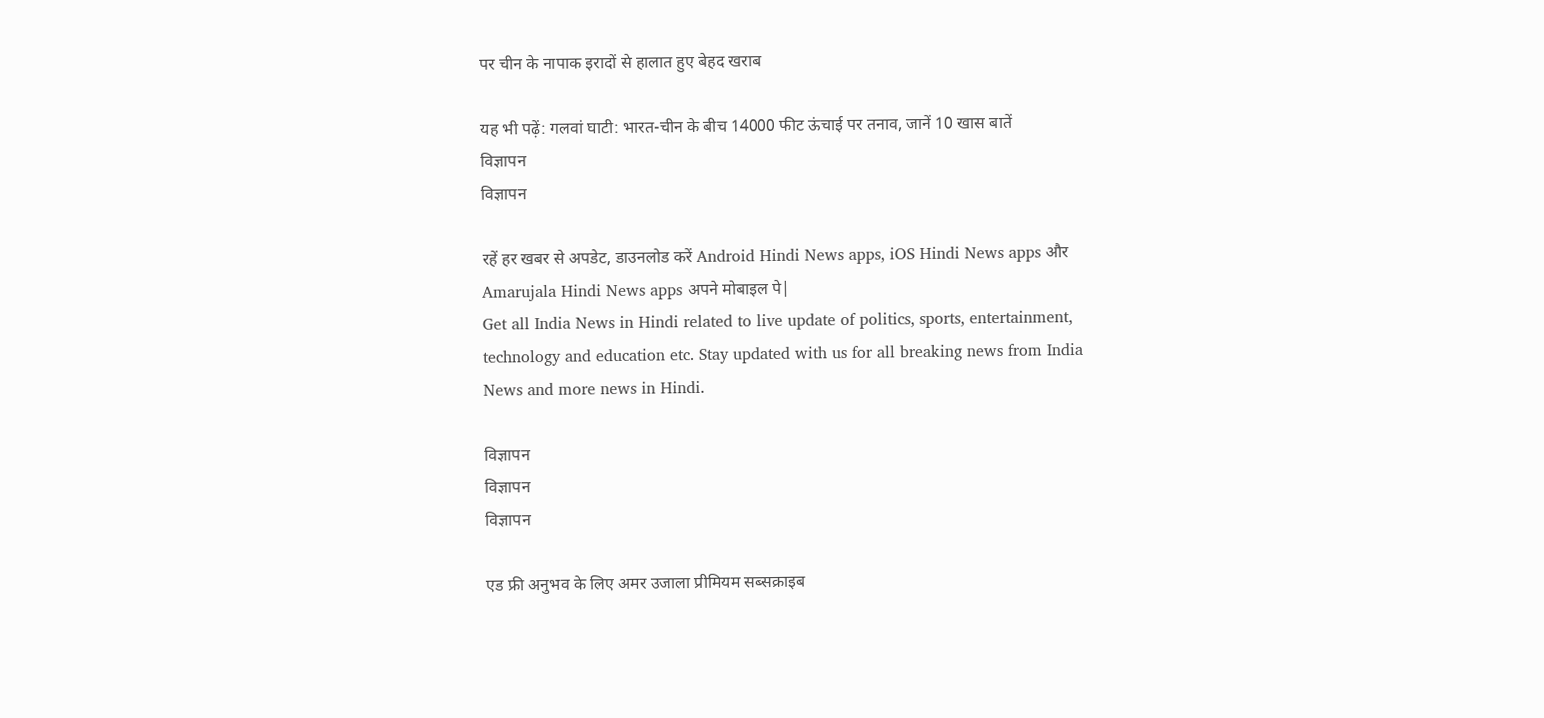पर चीन के नापाक इरादों से हालात हुए बेहद खराब

यह भी पढ़ें: गलवां घाटी: भारत-चीन के बीच 14000 फीट ऊंचाई पर तनाव, जानें 10 खास बातें
विज्ञापन
विज्ञापन

रहें हर खबर से अपडेट, डाउनलोड करें Android Hindi News apps, iOS Hindi News apps और Amarujala Hindi News apps अपने मोबाइल पे|
Get all India News in Hindi related to live update of politics, sports, entertainment, technology and education etc. Stay updated with us for all breaking news from India News and more news in Hindi.

विज्ञापन
विज्ञापन
विज्ञापन

एड फ्री अनुभव के लिए अमर उजाला प्रीमियम सब्सक्राइब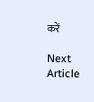करें

Next Article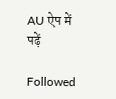AU ऐप में पढ़ें

Followed